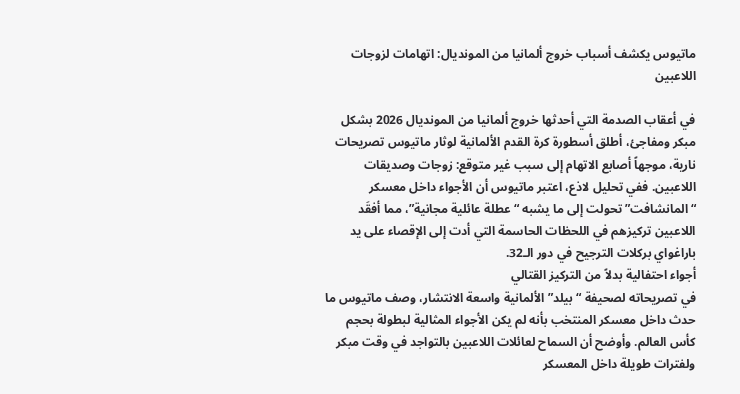ماتيوس يكشف أسباب خروج ألمانيا من المونديال: اتهامات لزوجات اللاعبين

في أعقاب الصدمة التي أحدثها خروج ألمانيا من المونديال 2026 بشكل مبكر ومفاجئ، أطلق أسطورة كرة القدم الألمانية لوثار ماتيوس تصريحات نارية، موجهاً أصابع الاتهام إلى سبب غير متوقع: زوجات وصديقات اللاعبين. ففي تحليل لاذع، اعتبر ماتيوس أن الأجواء داخل معسكر “المانشافت” تحولت إلى ما يشبه “عطلة عائلية مجانية”، مما أفقَد اللاعبين تركيزهم في اللحظات الحاسمة التي أدت إلى الإقصاء على يد باراغواي بركلات الترجيح في دور الـ32.
أجواء احتفالية بدلاً من التركيز القتالي
في تصريحاته لصحيفة “بيلد” الألمانية واسعة الانتشار، وصف ماتيوس ما حدث داخل معسكر المنتخب بأنه لم يكن الأجواء المثالية لبطولة بحجم كأس العالم. وأوضح أن السماح لعائلات اللاعبين بالتواجد في وقت مبكر ولفترات طويلة داخل المعسكر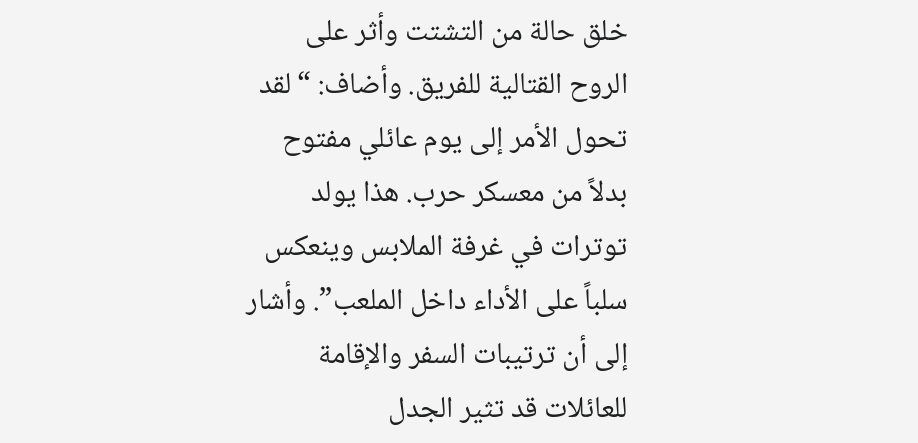خلق حالة من التشتت وأثر على الروح القتالية للفريق. وأضاف: “لقد تحول الأمر إلى يوم عائلي مفتوح بدلاً من معسكر حرب. هذا يولد توترات في غرفة الملابس وينعكس سلباً على الأداء داخل الملعب”. وأشار إلى أن ترتيبات السفر والإقامة للعائلات قد تثير الجدل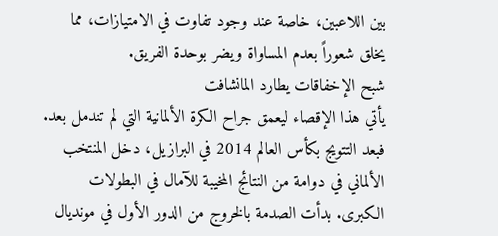بين اللاعبين، خاصة عند وجود تفاوت في الامتيازات، مما يخلق شعوراً بعدم المساواة ويضر بوحدة الفريق.
شبح الإخفاقات يطارد المانشافت
يأتي هذا الإقصاء ليعمق جراح الكرة الألمانية التي لم تندمل بعد. فبعد التتويج بكأس العالم 2014 في البرازيل، دخل المنتخب الألماني في دوامة من النتائج المخيبة للآمال في البطولات الكبرى. بدأت الصدمة بالخروج من الدور الأول في مونديال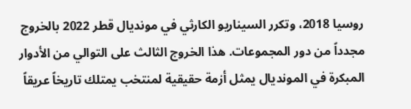روسيا 2018، وتكرر السيناريو الكارثي في مونديال قطر 2022 بالخروج مجدداً من دور المجموعات. هذا الخروج الثالث على التوالي من الأدوار المبكرة في المونديال يمثل أزمة حقيقية لمنتخب يمتلك تاريخاً عريقاً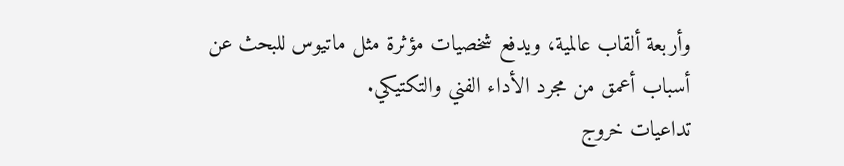وأربعة ألقاب عالمية، ويدفع شخصيات مؤثرة مثل ماتيوس للبحث عن أسباب أعمق من مجرد الأداء الفني والتكتيكي.
تداعيات خروج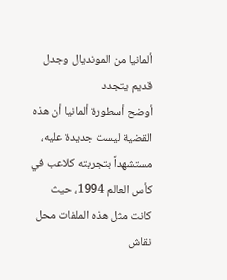ألمانيا من المونديال وجدل قديم يتجدد
أوضح أسطورة ألمانيا أن هذه القضية ليست جديدة عليه، مستشهداً بتجربته كلاعب في كأس العالم 1994، حيث كانت مثل هذه الملفات محل نقاش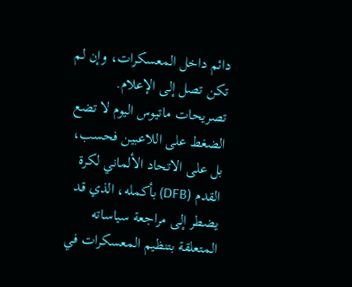دائم داخل المعسكرات، وإن لم تكن تصل إلى الإعلام. تصريحات ماتيوس اليوم لا تضع الضغط على اللاعبين فحسب، بل على الاتحاد الألماني لكرة القدم (DFB) بأكمله، الذي قد يضطر إلى مراجعة سياساته المتعلقة بتنظيم المعسكرات في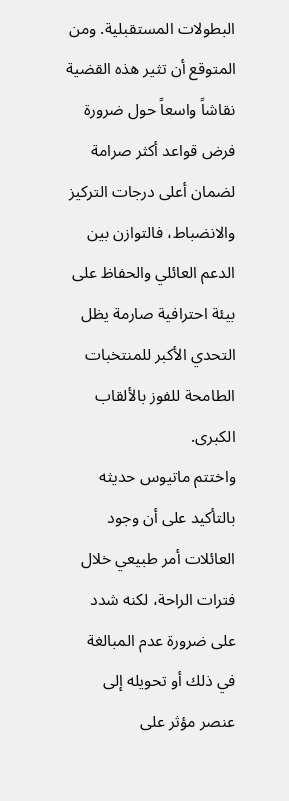البطولات المستقبلية. ومن المتوقع أن تثير هذه القضية نقاشاً واسعاً حول ضرورة فرض قواعد أكثر صرامة لضمان أعلى درجات التركيز والانضباط، فالتوازن بين الدعم العائلي والحفاظ على بيئة احترافية صارمة يظل التحدي الأكبر للمنتخبات الطامحة للفوز بالألقاب الكبرى.
واختتم ماتيوس حديثه بالتأكيد على أن وجود العائلات أمر طبيعي خلال فترات الراحة، لكنه شدد على ضرورة عدم المبالغة في ذلك أو تحويله إلى عنصر مؤثر على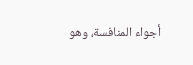أجواء المنافسة، وهو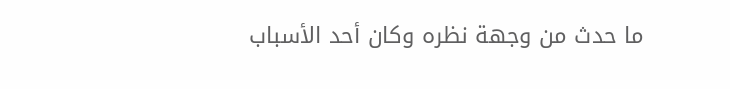ما حدث من وجهة نظره وكان أحد الأسباب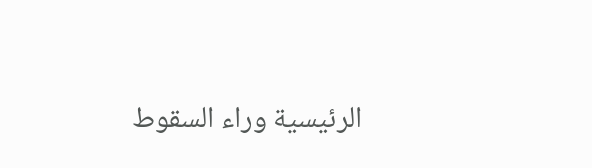الرئيسية وراء السقوط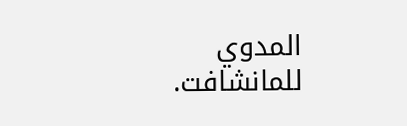المدوي للمانشافت.